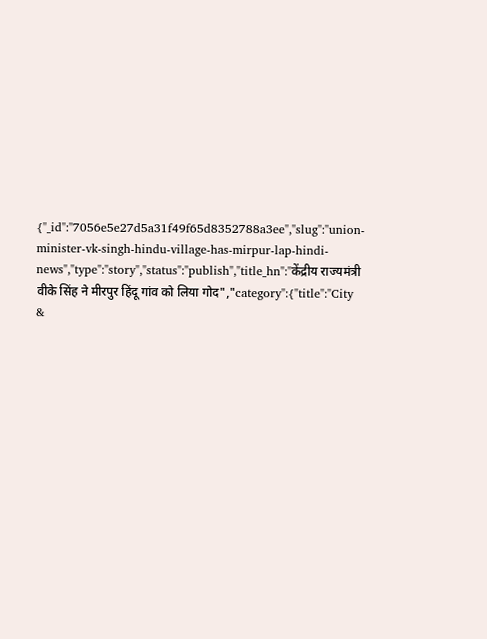{"_id":"7056e5e27d5a31f49f65d8352788a3ee","slug":"union-minister-vk-singh-hindu-village-has-mirpur-lap-hindi-news","type":"story","status":"publish","title_hn":"केंद्रीय राज्यमंत्री वीके सिंह ने मीरपुर हिंदू गांव को लिया गोद","category":{"title":"City &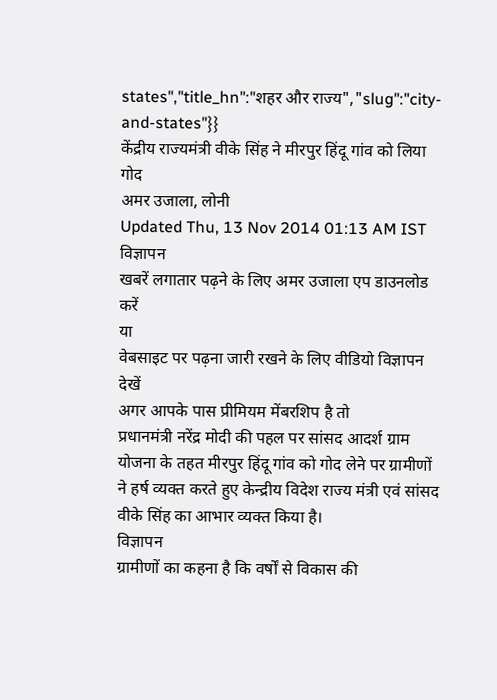states","title_hn":"शहर और राज्य","slug":"city-and-states"}}
केंद्रीय राज्यमंत्री वीके सिंह ने मीरपुर हिंदू गांव को लिया गोद
अमर उजाला, लोनी
Updated Thu, 13 Nov 2014 01:13 AM IST
विज्ञापन
खबरें लगातार पढ़ने के लिए अमर उजाला एप डाउनलोड करें
या
वेबसाइट पर पढ़ना जारी रखने के लिए वीडियो विज्ञापन देखें
अगर आपके पास प्रीमियम मेंबरशिप है तो
प्रधानमंत्री नरेंद्र मोदी की पहल पर सांसद आदर्श ग्राम योजना के तहत मीरपुर हिंदू गांव को गोद लेने पर ग्रामीणों ने हर्ष व्यक्त करते हुए केन्द्रीय विदेश राज्य मंत्री एवं सांसद वीके सिंह का आभार व्यक्त किया है।
विज्ञापन
ग्रामीणों का कहना है कि वर्षों से विकास की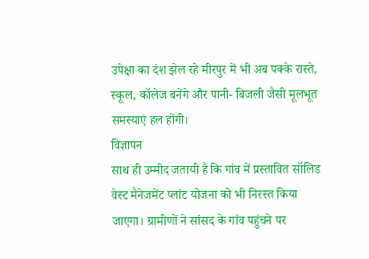उपेक्षा का दंश झेल रहे मीरपुर में भी अब पक्के रास्ते, स्कूल, कॉलेज बनेंगे और पानी- बिजली जैसी मूलभूत समस्याएं हल होंगी।
विज्ञापन
साथ ही उम्मीद जतायी है कि गांव में प्रस्तावित सॉलिड वेस्ट मैनेजमेंट प्लांट योजना को भी निरस्त किया जाएगा। ग्रामीणों ने सांसद के गांव पहुंचने पर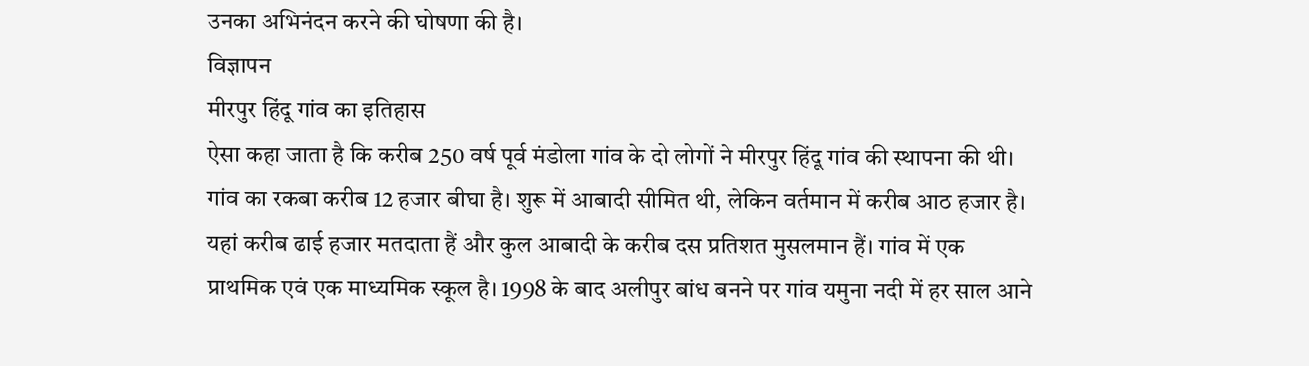उनका अभिनंदन करने की घोषणा की है।
विज्ञापन
मीरपुर हिंदू गांव का इतिहास
ऐसा कहा जाता है कि करीब 250 वर्ष पूर्व मंडोला गांव के दो लोगों ने मीरपुर हिंदू गांव की स्थापना की थी। गांव का रकबा करीब 12 हजार बीघा है। शुरू में आबादी सीमित थी, लेकिन वर्तमान में करीब आठ हजार है।
यहां करीब ढाई हजार मतदाता हैं और कुल आबादी के करीब दस प्रतिशत मुसलमान हैं। गांव में एक प्राथमिक एवं एक माध्यमिक स्कूल है। 1998 के बाद अलीपुर बांध बनने पर गांव यमुना नदी में हर साल आने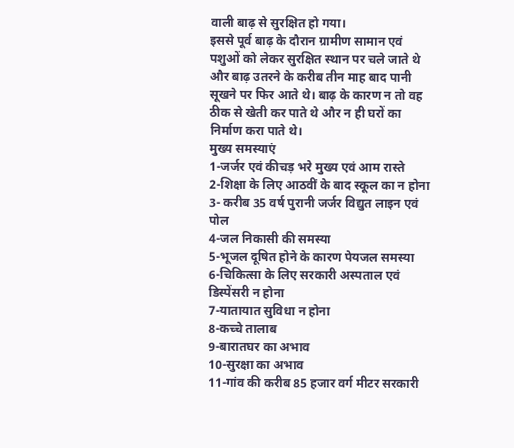वाली बाढ़ से सुरक्षित हो गया।
इससे पूर्व बाढ़ के दौरान ग्रामीण सामान एवं पशुओं को लेकर सुरक्षित स्थान पर चले जाते थे और बाढ़ उतरने के करीब तीन माह बाद पानी सूखने पर फिर आते थे। बाढ़ के कारण न तो वह ठीक से खेती कर पाते थे और न ही घरों का निर्माण करा पाते थे।
मुख्य समस्याएं
1-जर्जर एवं कीचड़ भरे मुख्य एवं आम रास्ते
2-शिक्षा के लिए आठवीं के बाद स्कूल का न होना
3- करीब 35 वर्ष पुरानी जर्जर विद्युत लाइन एवं पोल
4-जल निकासी की समस्या
5-भूजल दूषित होने के कारण पेयजल समस्या
6-चिकित्सा के लिए सरकारी अस्पताल एवं डिस्पेंसरी न होना
7-यातायात सुविधा न होना
8-कच्चे तालाब
9-बारातघर का अभाव
10-सुरक्षा का अभाव
11-गांव की करीब 85 हजार वर्ग मीटर सरकारी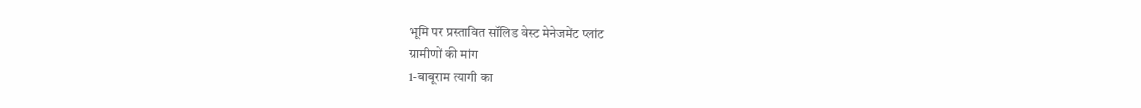भूमि पर प्रस्तावित सॉलिड वेस्ट मेनेजमेंट प्लांट
ग्रामीणों की मांग
1-बाबूराम त्यागी का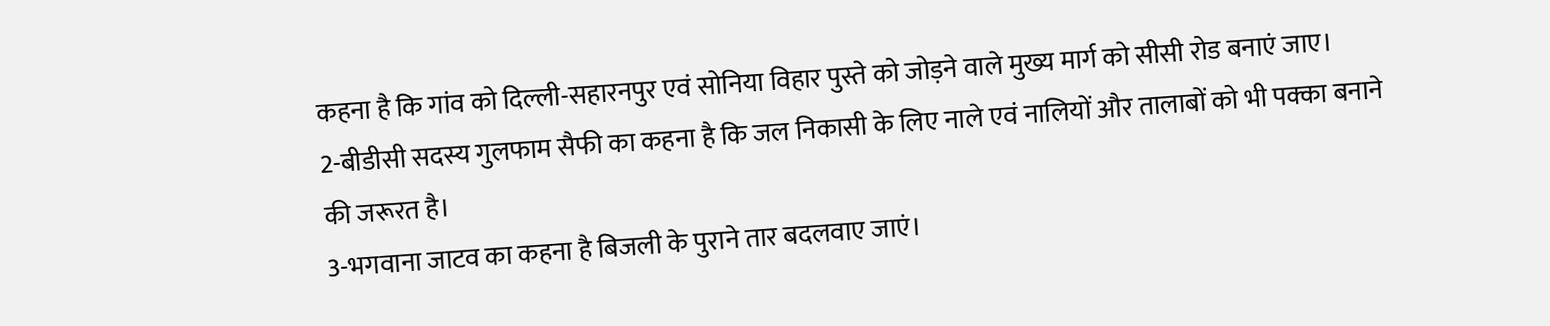कहना है कि गांव को दिल्ली-सहारनपुर एवं सोनिया विहार पुस्ते को जोड़ने वाले मुख्य मार्ग को सीसी रोड बनाएं जाए।
2-बीडीसी सदस्य गुलफाम सैफी का कहना है कि जल निकासी के लिए नाले एवं नालियों और तालाबों को भी पक्का बनाने की जरूरत है।
3-भगवाना जाटव का कहना है बिजली के पुराने तार बदलवाए जाएं।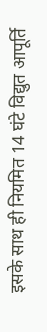इसके साथ ही नियमित 14 घंटे विद्युत आपूर्ति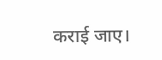कराई जाए।